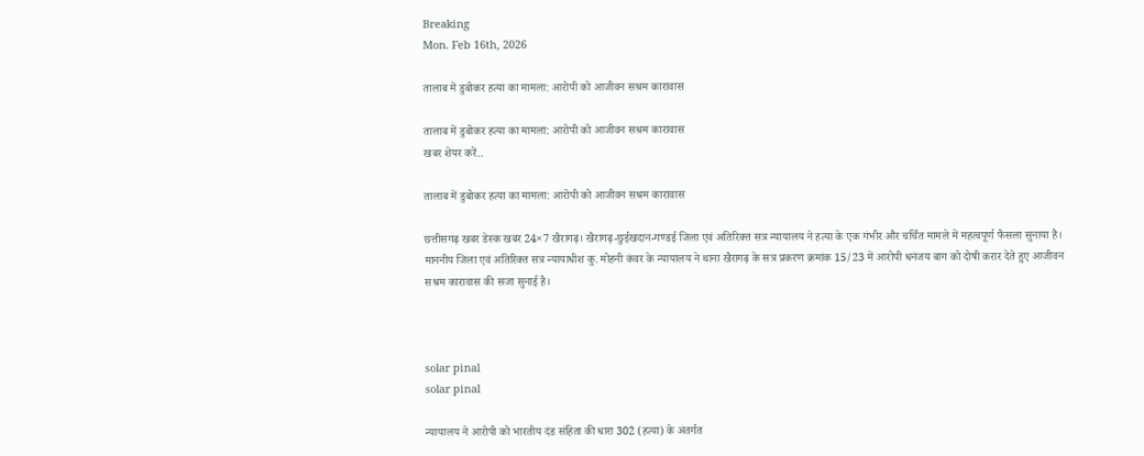Breaking
Mon. Feb 16th, 2026

तालाब में डुबोकर हत्या का मामला: आरोपी को आजीवन सश्रम कारावास

तालाब में डुबोकर हत्या का मामला: आरोपी को आजीवन सश्रम कारावास
खबर शेयर करें..

तालाब में डुबोकर हत्या का मामला: आरोपी को आजीवन सश्रम कारावास

छत्तीसगढ़ खबर डेस्क खबर 24×7 खैरागढ़। खैरागढ़-छुईखदान-गण्डई जिला एवं अतिरिक्त सत्र न्यायालय ने हत्या के एक गंभीर और चर्चित मामले में महत्वपूर्ण फैसला सुनाया है। माननीय जिला एवं अतिरिक्त सत्र न्यायाधीश कु. मोहनी कंवर के न्यायालय ने थाना खैरागढ़ के सत्र प्रकरण क्रमांक 15/23 में आरोपी धनंजय बाग को दोषी करार देते हुए आजीवन सश्रम कारावास की सजा सुनाई है।



solar pinal
solar pinal

न्यायालय ने आरोपी को भारतीय दंड संहिता की धारा 302 (हत्या) के अंतर्गत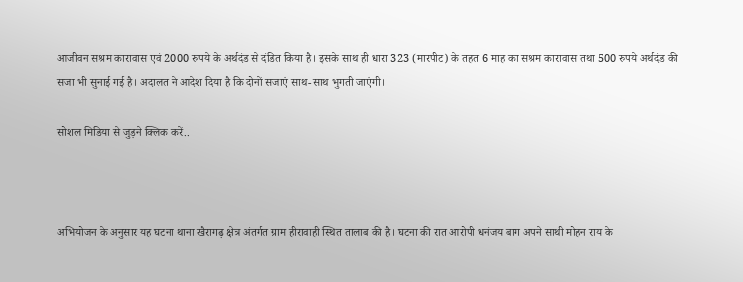आजीवन सश्रम कारावास एवं 2000 रुपये के अर्थदंड से दंडित किया है। इसके साथ ही धारा 323 (मारपीट) के तहत 6 माह का सश्रम कारावास तथा 500 रुपये अर्थदंड की सजा भी सुनाई गई है। अदालत ने आदेश दिया है कि दोनों सजाएं साथ-साथ भुगती जाएंगी।

सोशल मिडिया से जुड़ने क्लिक करें..



अभियोजन के अनुसार यह घटना थाना खैरागढ़ क्षेत्र अंतर्गत ग्राम हीरावाही स्थित तालाब की है। घटना की रात आरोपी धनंजय बाग अपने साथी मोहन राय के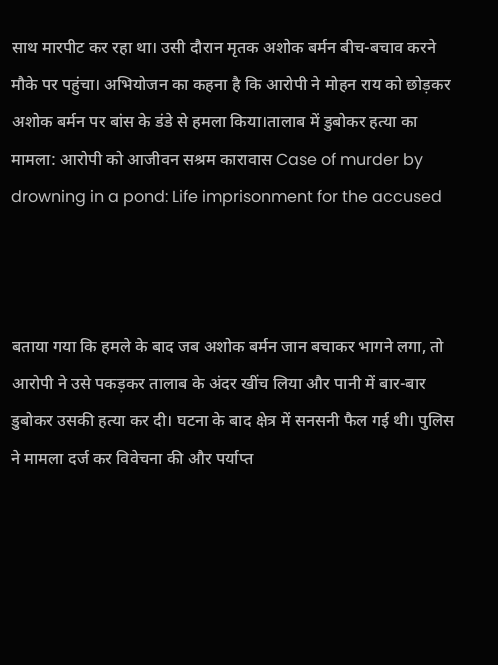साथ मारपीट कर रहा था। उसी दौरान मृतक अशोक बर्मन बीच-बचाव करने मौके पर पहुंचा। अभियोजन का कहना है कि आरोपी ने मोहन राय को छोड़कर अशोक बर्मन पर बांस के डंडे से हमला किया।तालाब में डुबोकर हत्या का मामला: आरोपी को आजीवन सश्रम कारावास Case of murder by drowning in a pond: Life imprisonment for the accused



बताया गया कि हमले के बाद जब अशोक बर्मन जान बचाकर भागने लगा, तो आरोपी ने उसे पकड़कर तालाब के अंदर खींच लिया और पानी में बार-बार डुबोकर उसकी हत्या कर दी। घटना के बाद क्षेत्र में सनसनी फैल गई थी। पुलिस ने मामला दर्ज कर विवेचना की और पर्याप्त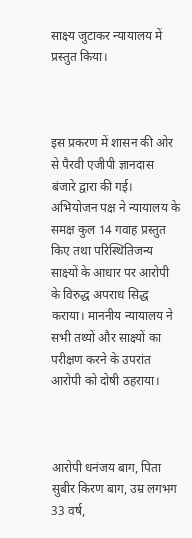साक्ष्य जुटाकर न्यायालय में प्रस्तुत किया।



इस प्रकरण में शासन की ओर से पैरवी एजीपी ज्ञानदास बंजारे द्वारा की गई। अभियोजन पक्ष ने न्यायालय के समक्ष कुल 14 गवाह प्रस्तुत किए तथा परिस्थितिजन्य साक्ष्यों के आधार पर आरोपी के विरुद्ध अपराध सिद्ध कराया। माननीय न्यायालय ने सभी तथ्यों और साक्ष्यों का परीक्षण करने के उपरांत आरोपी को दोषी ठहराया।



आरोपी धनंजय बाग, पिता सुबीर किरण बाग, उम्र लगभग 33 वर्ष,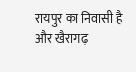रायपुर का निवासी है और खैरागढ़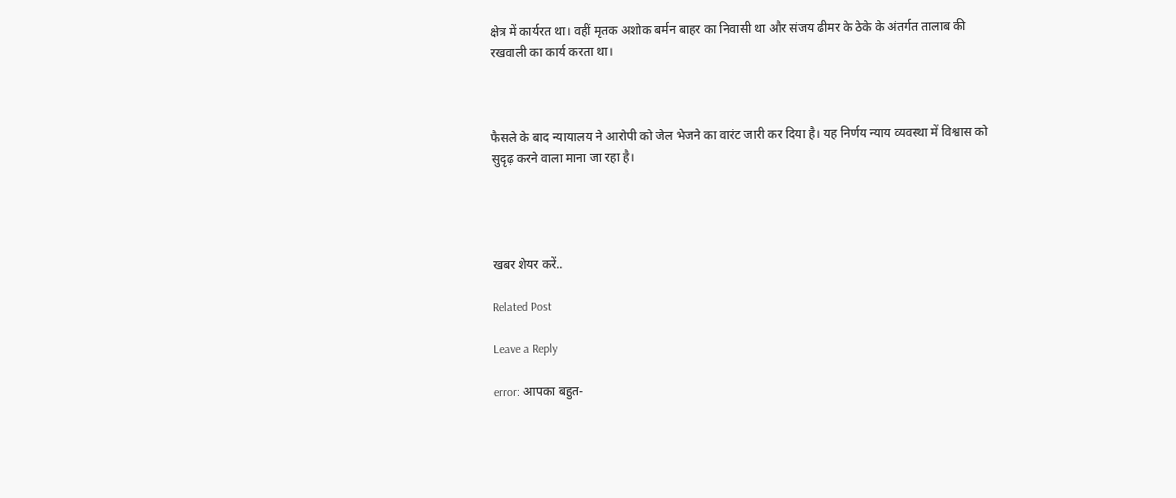क्षेत्र में कार्यरत था। वहीं मृतक अशोक बर्मन बाहर का निवासी था और संजय ढीमर के ठेके के अंतर्गत तालाब की रखवाली का कार्य करता था।



फैसले के बाद न्यायालय ने आरोपी को जेल भेजने का वारंट जारी कर दिया है। यह निर्णय न्याय व्यवस्था में विश्वास को सुदृढ़ करने वाला माना जा रहा है।




खबर शेयर करें..

Related Post

Leave a Reply

error: आपका बहुत-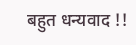बहुत धन्यवाद !!